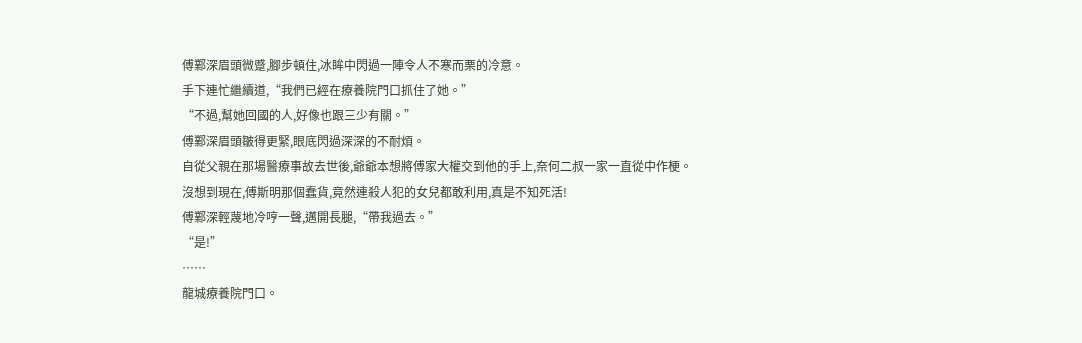傅鄴深眉頭微蹙,腳步頓住,冰眸中閃過一陣令人不寒而栗的冷意。
手下連忙繼續道,“我們已經在療養院門口抓住了她。”
“不過,幫她回國的人,好像也跟三少有關。”
傅鄴深眉頭皺得更緊,眼底閃過深深的不耐煩。
自從父親在那場醫療事故去世後,爺爺本想將傅家大權交到他的手上,奈何二叔一家一直從中作梗。
沒想到現在,傅斯明那個蠢貨,竟然連殺人犯的女兒都敢利用,真是不知死活!
傅鄴深輕蔑地冷哼一聲,邁開長腿,“帶我過去。”
“是!”
……
龍城療養院門口。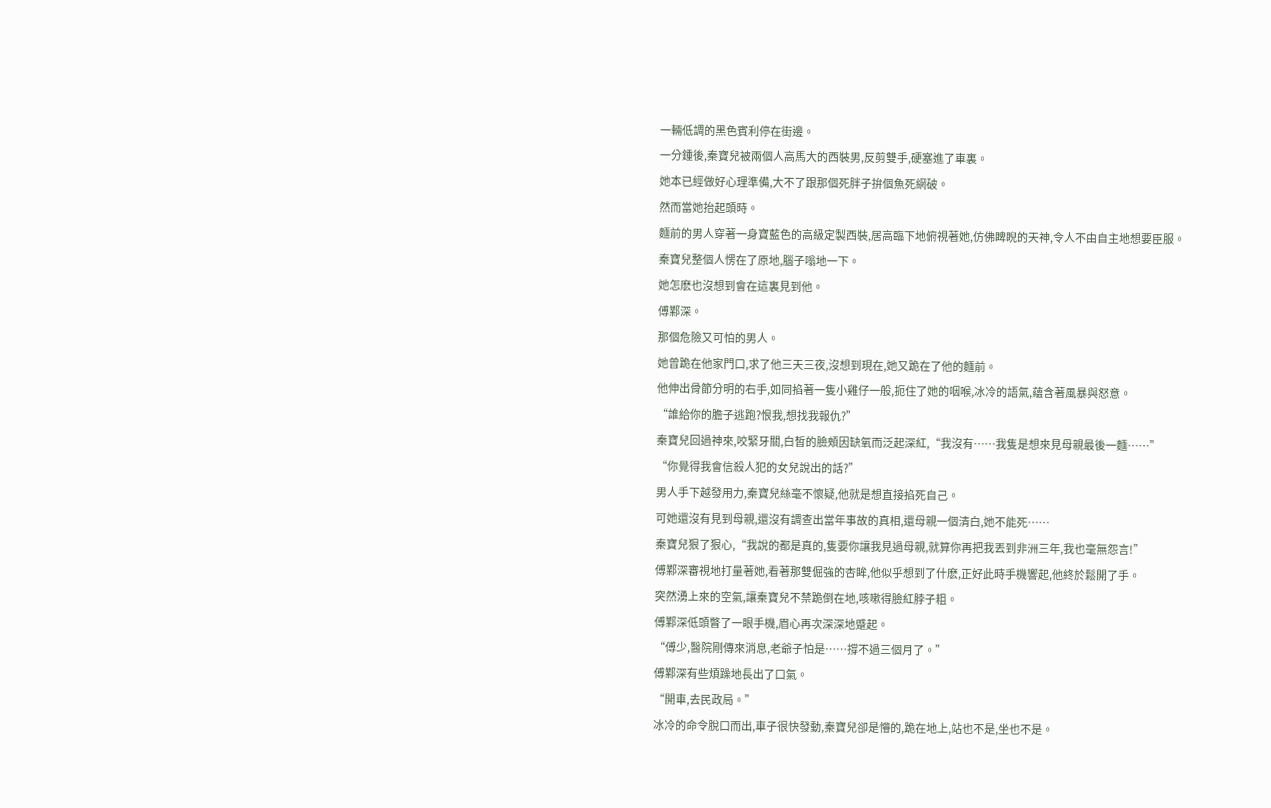一輛低調的黑色賓利停在街邊。
一分鍾後,秦寶兒被兩個人高馬大的西裝男,反剪雙手,硬塞進了車裏。
她本已經做好心理準備,大不了跟那個死胖子拚個魚死網破。
然而當她抬起頭時。
麵前的男人穿著一身寶藍色的高級定製西裝,居高臨下地俯視著她,仿佛睥睨的天神,令人不由自主地想要臣服。
秦寶兒整個人愣在了原地,腦子嗡地一下。
她怎麽也沒想到會在這裏見到他。
傅鄴深。
那個危險又可怕的男人。
她曾跪在他家門口,求了他三天三夜,沒想到現在,她又跪在了他的麵前。
他伸出骨節分明的右手,如同掐著一隻小雞仔一般,扼住了她的咽喉,冰冷的語氣,蘊含著風暴與怒意。
“誰給你的膽子逃跑?恨我,想找我報仇?”
秦寶兒回過神來,咬緊牙關,白皙的臉頰因缺氧而泛起深紅,“我沒有……我隻是想來見母親最後一麵……”
“你覺得我會信殺人犯的女兒說出的話?”
男人手下越發用力,秦寶兒絲毫不懷疑,他就是想直接掐死自己。
可她還沒有見到母親,還沒有調查出當年事故的真相,還母親一個清白,她不能死……
秦寶兒狠了狠心,“我說的都是真的,隻要你讓我見過母親,就算你再把我丟到非洲三年,我也毫無怨言!”
傅鄴深審視地打量著她,看著那雙倔強的杏眸,他似乎想到了什麽,正好此時手機響起,他終於鬆開了手。
突然湧上來的空氣,讓秦寶兒不禁跪倒在地,咳嗽得臉紅脖子粗。
傅鄴深低頭瞥了一眼手機,眉心再次深深地蹙起。
“傅少,醫院剛傳來消息,老爺子怕是……撐不過三個月了。”
傅鄴深有些煩躁地長出了口氣。
“開車,去民政局。”
冰冷的命令脫口而出,車子很快發動,秦寶兒卻是懵的,跪在地上,站也不是,坐也不是。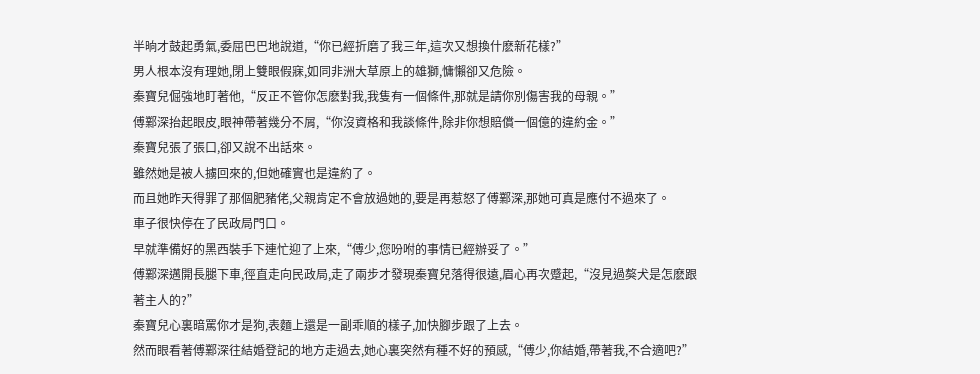半晌才鼓起勇氣,委屈巴巴地說道,“你已經折磨了我三年,這次又想換什麽新花樣?”
男人根本沒有理她,閉上雙眼假寐,如同非洲大草原上的雄獅,慵懶卻又危險。
秦寶兒倔強地盯著他,“反正不管你怎麽對我,我隻有一個條件,那就是請你別傷害我的母親。”
傅鄴深抬起眼皮,眼神帶著幾分不屑,“你沒資格和我談條件,除非你想賠償一個億的違約金。”
秦寶兒張了張口,卻又說不出話來。
雖然她是被人擄回來的,但她確實也是違約了。
而且她昨天得罪了那個肥豬佬,父親肯定不會放過她的,要是再惹怒了傅鄴深,那她可真是應付不過來了。
車子很快停在了民政局門口。
早就準備好的黑西裝手下連忙迎了上來,“傅少,您吩咐的事情已經辦妥了。”
傅鄴深邁開長腿下車,徑直走向民政局,走了兩步才發現秦寶兒落得很遠,眉心再次蹙起,“沒見過獒犬是怎麽跟著主人的?”
秦寶兒心裏暗罵你才是狗,表麵上還是一副乖順的樣子,加快腳步跟了上去。
然而眼看著傅鄴深往結婚登記的地方走過去,她心裏突然有種不好的預感,“傅少,你結婚,帶著我,不合適吧?”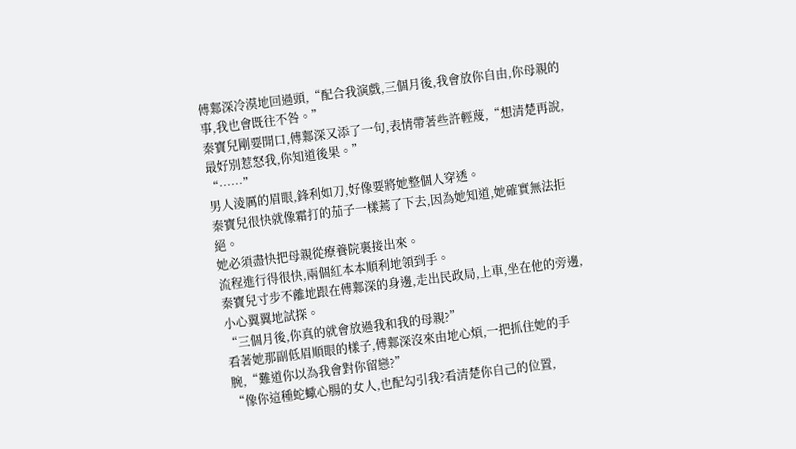傅鄴深冷漠地回過頭,“配合我演戲,三個月後,我會放你自由,你母親的事,我也會既往不咎。”
秦寶兒剛要開口,傅鄴深又添了一句,表情帶著些許輕蔑,“想清楚再說,最好別惹怒我,你知道後果。”
“……”
男人淩厲的眉眼,鋒利如刀,好像要將她整個人穿透。
秦寶兒很快就像霜打的茄子一樣蔫了下去,因為她知道,她確實無法拒絕。
她必須盡快把母親從療養院裏接出來。
流程進行得很快,兩個紅本本順利地領到手。
秦寶兒寸步不離地跟在傅鄴深的身邊,走出民政局,上車,坐在他的旁邊,小心翼翼地試探。
“三個月後,你真的就會放過我和我的母親?”
看著她那副低眉順眼的樣子,傅鄴深沒來由地心煩,一把抓住她的手腕,“難道你以為我會對你留戀?”
“像你這種蛇蠍心腸的女人,也配勾引我?看清楚你自己的位置,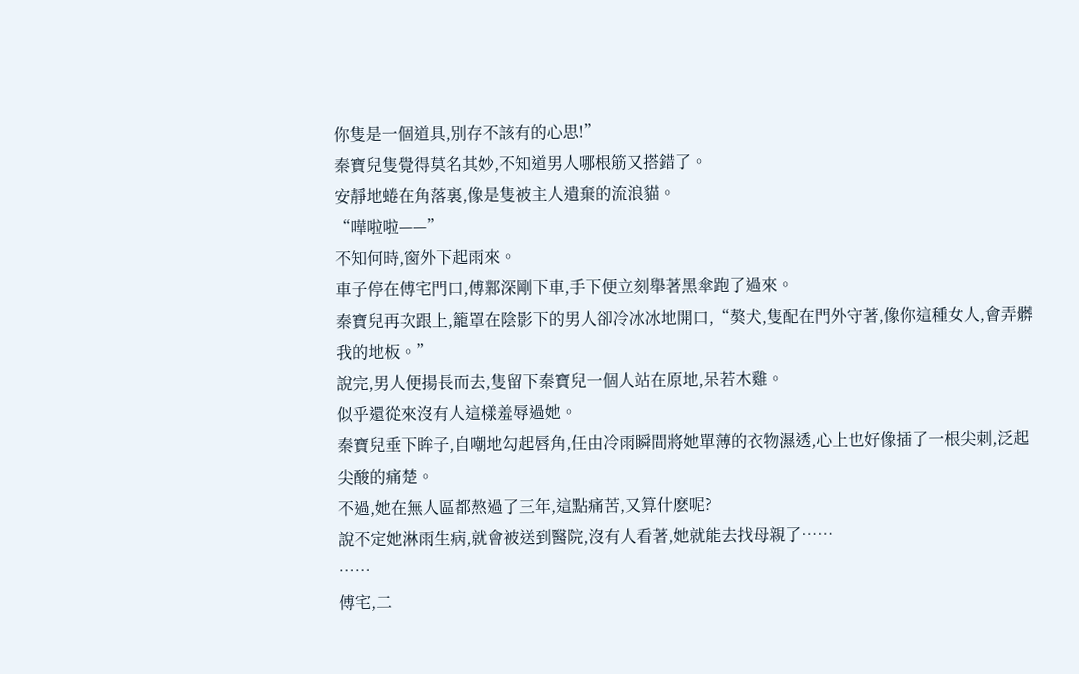你隻是一個道具,別存不該有的心思!”
秦寶兒隻覺得莫名其妙,不知道男人哪根筋又搭錯了。
安靜地蜷在角落裏,像是隻被主人遺棄的流浪貓。
“嘩啦啦——”
不知何時,窗外下起雨來。
車子停在傅宅門口,傅鄴深剛下車,手下便立刻舉著黑傘跑了過來。
秦寶兒再次跟上,籠罩在陰影下的男人卻冷冰冰地開口,“獒犬,隻配在門外守著,像你這種女人,會弄髒我的地板。”
說完,男人便揚長而去,隻留下秦寶兒一個人站在原地,呆若木雞。
似乎還從來沒有人這樣羞辱過她。
秦寶兒垂下眸子,自嘲地勾起唇角,任由冷雨瞬間將她單薄的衣物濕透,心上也好像插了一根尖刺,泛起尖酸的痛楚。
不過,她在無人區都熬過了三年,這點痛苦,又算什麽呢?
說不定她淋雨生病,就會被送到醫院,沒有人看著,她就能去找母親了……
……
傅宅,二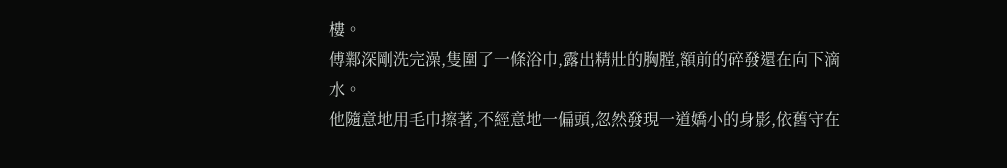樓。
傅鄴深剛洗完澡,隻圍了一條浴巾,露出精壯的胸膛,額前的碎發還在向下滴水。
他隨意地用毛巾擦著,不經意地一偏頭,忽然發現一道嬌小的身影,依舊守在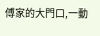傅家的大門口,一動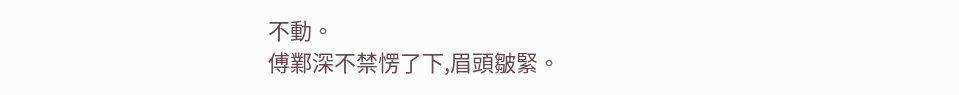不動。
傅鄴深不禁愣了下,眉頭皺緊。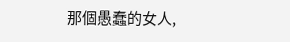那個愚蠢的女人,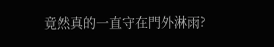竟然真的一直守在門外淋雨?